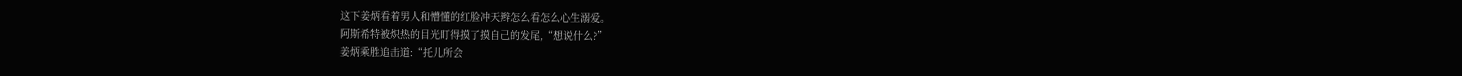这下姜炳看着男人和懵懂的红脸冲天辫怎么看怎么心生溺爱。
阿斯希特被炽热的目光盯得摸了摸自己的发尾,“想说什么?”
姜炳乘胜追击道:“托儿所会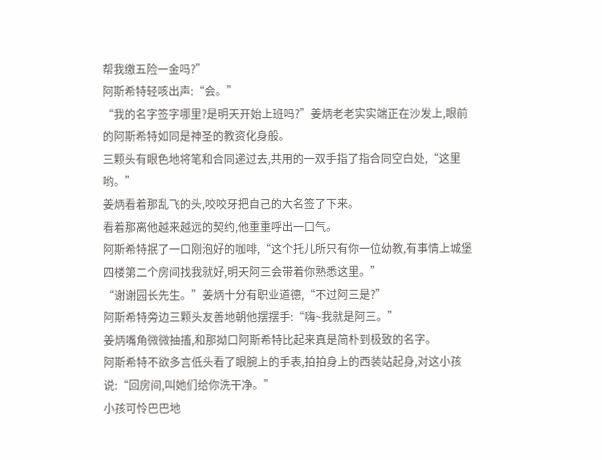帮我缴五险一金吗?”
阿斯希特轻咳出声:“会。”
“我的名字签字哪里?是明天开始上班吗?”姜炳老老实实端正在沙发上,眼前的阿斯希特如同是神圣的教资化身般。
三颗头有眼色地将笔和合同递过去,共用的一双手指了指合同空白处,“这里哟。”
姜炳看着那乱飞的头,咬咬牙把自己的大名签了下来。
看着那离他越来越远的契约,他重重呼出一口气。
阿斯希特抿了一口刚泡好的咖啡,“这个托儿所只有你一位幼教,有事情上城堡四楼第二个房间找我就好,明天阿三会带着你熟悉这里。”
“谢谢园长先生。”姜炳十分有职业道德,“不过阿三是?”
阿斯希特旁边三颗头友善地朝他摆摆手:“嗨~我就是阿三。”
姜炳嘴角微微抽搐,和那拗口阿斯希特比起来真是简朴到极致的名字。
阿斯希特不欲多言低头看了眼腕上的手表,拍拍身上的西装站起身,对这小孩说:“回房间,叫她们给你洗干净。”
小孩可怜巴巴地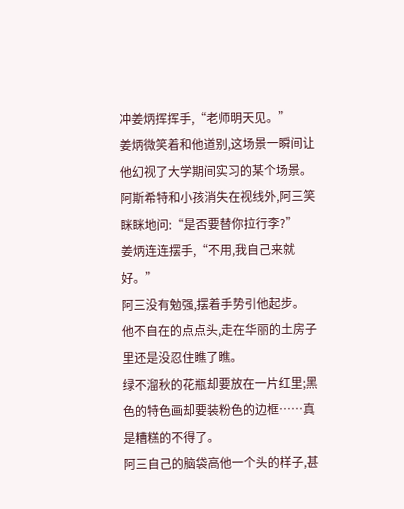冲姜炳挥挥手,“老师明天见。”
姜炳微笑着和他道别,这场景一瞬间让他幻视了大学期间实习的某个场景。
阿斯希特和小孩消失在视线外,阿三笑眯眯地问:“是否要替你拉行李?”
姜炳连连摆手,“不用,我自己来就好。”
阿三没有勉强,摆着手势引他起步。
他不自在的点点头,走在华丽的土房子里还是没忍住瞧了瞧。
绿不溜秋的花瓶却要放在一片红里;黑色的特色画却要装粉色的边框……真是糟糕的不得了。
阿三自己的脑袋高他一个头的样子,甚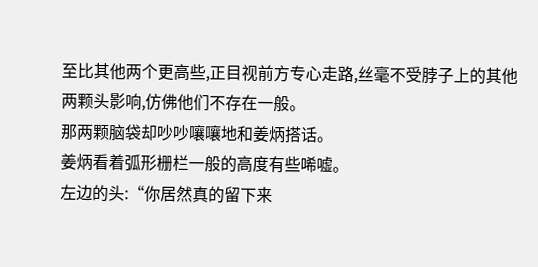至比其他两个更高些,正目视前方专心走路,丝毫不受脖子上的其他两颗头影响,仿佛他们不存在一般。
那两颗脑袋却吵吵嚷嚷地和姜炳搭话。
姜炳看着弧形栅栏一般的高度有些唏嘘。
左边的头:“你居然真的留下来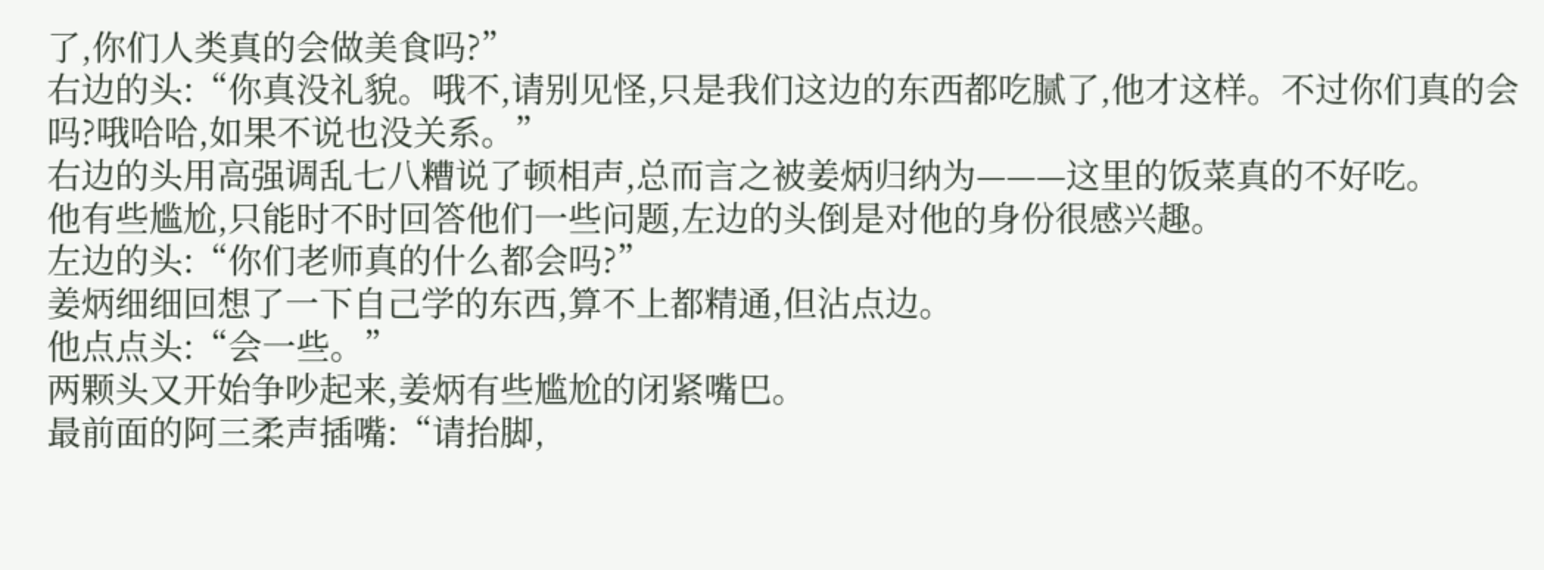了,你们人类真的会做美食吗?”
右边的头:“你真没礼貌。哦不,请别见怪,只是我们这边的东西都吃腻了,他才这样。不过你们真的会吗?哦哈哈,如果不说也没关系。”
右边的头用高强调乱七八糟说了顿相声,总而言之被姜炳归纳为———这里的饭菜真的不好吃。
他有些尴尬,只能时不时回答他们一些问题,左边的头倒是对他的身份很感兴趣。
左边的头:“你们老师真的什么都会吗?”
姜炳细细回想了一下自己学的东西,算不上都精通,但沾点边。
他点点头:“会一些。”
两颗头又开始争吵起来,姜炳有些尴尬的闭紧嘴巴。
最前面的阿三柔声插嘴:“请抬脚,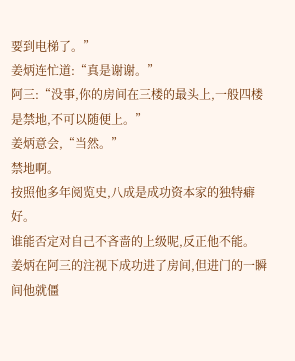要到电梯了。”
姜炳连忙道:“真是谢谢。”
阿三:“没事,你的房间在三楼的最头上,一般四楼是禁地,不可以随便上。”
姜炳意会,“当然。”
禁地啊。
按照他多年阅览史,八成是成功资本家的独特癖好。
谁能否定对自己不吝啬的上级呢,反正他不能。
姜炳在阿三的注视下成功进了房间,但进门的一瞬间他就僵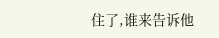住了,谁来告诉他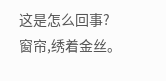这是怎么回事?
窗帘,绣着金丝。